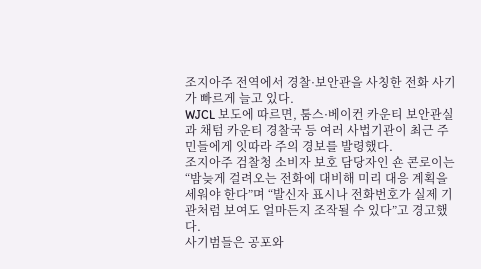조지아주 전역에서 경찰·보안관을 사칭한 전화 사기가 빠르게 늘고 있다.
WJCL 보도에 따르면, 툼스·베이컨 카운티 보안관실과 채텀 카운티 경찰국 등 여러 사법기관이 최근 주민들에게 잇따라 주의 경보를 발령했다.
조지아주 검찰청 소비자 보호 담당자인 숀 콘로이는 “밤늦게 걸려오는 전화에 대비해 미리 대응 계획을 세워야 한다”며 “발신자 표시나 전화번호가 실제 기관처럼 보여도 얼마든지 조작될 수 있다”고 경고했다.
사기범들은 공포와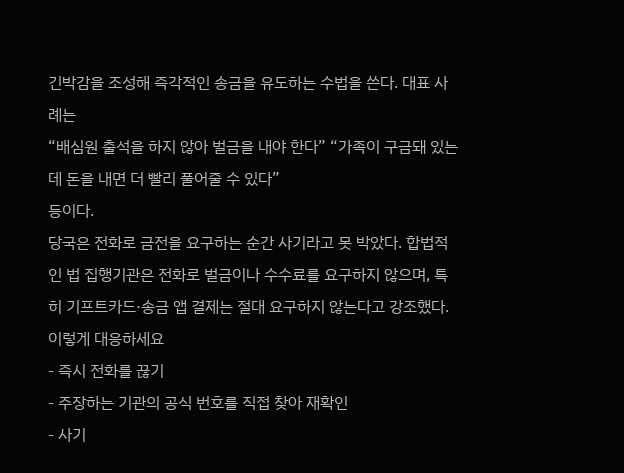긴박감을 조성해 즉각적인 송금을 유도하는 수법을 쓴다. 대표 사례는
“배심원 출석을 하지 않아 벌금을 내야 한다” “가족이 구금돼 있는데 돈을 내면 더 빨리 풀어줄 수 있다”
등이다.
당국은 전화로 금전을 요구하는 순간 사기라고 못 박았다. 합법적인 법 집행기관은 전화로 벌금이나 수수료를 요구하지 않으며, 특히 기프트카드·송금 앱 결제는 절대 요구하지 않는다고 강조했다.
이렇게 대응하세요
- 즉시 전화를 끊기
- 주장하는 기관의 공식 번호를 직접 찾아 재확인
- 사기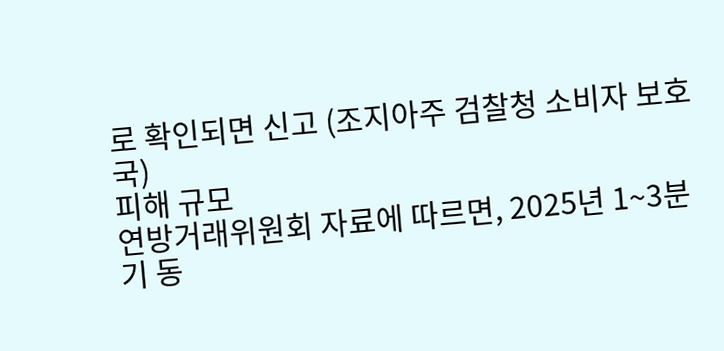로 확인되면 신고 (조지아주 검찰청 소비자 보호국)
피해 규모
연방거래위원회 자료에 따르면, 2025년 1~3분기 동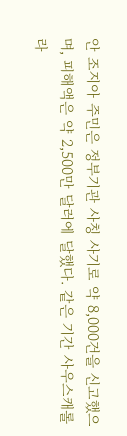안 조지아 주민은 정부기관 사칭 사기로 약 8,000건을 신고했으며, 피해액은 약 2,500만 달러에 달했다. 같은 기간 사우스캐롤라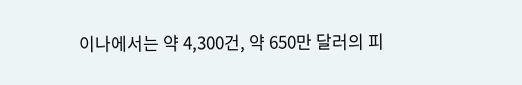이나에서는 약 4,300건, 약 650만 달러의 피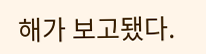해가 보고됐다.